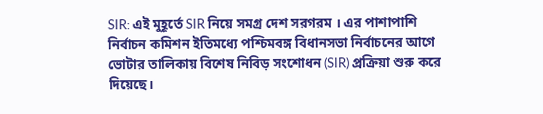SIR: এই মুহূর্তে SIR নিয়ে সমগ্র দেশ সরগরম । এর পাশাপাশি নির্বাচন কমিশন ইতিমধ্যে পশ্চিমবঙ্গ বিধানসভা নির্বাচনের আগে ভোটার তালিকায় বিশেষ নিবিড় সংশোধন (SIR) প্রক্রিয়া শুরু করে দিয়েছে।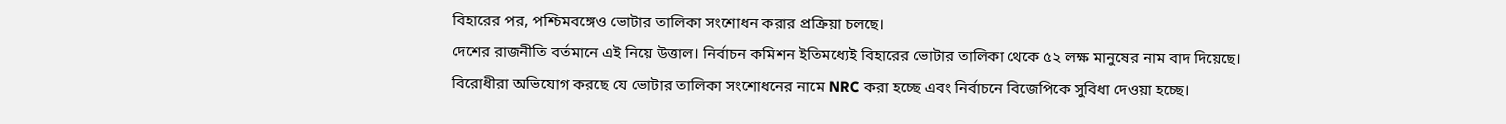বিহারের পর, পশ্চিমবঙ্গেও ভোটার তালিকা সংশোধন করার প্রক্রিয়া চলছে।
দেশের রাজনীতি বর্তমানে এই নিয়ে উত্তাল। নির্বাচন কমিশন ইতিমধ্যেই বিহারের ভোটার তালিকা থেকে ৫২ লক্ষ মানুষের নাম বাদ দিয়েছে। বিরোধীরা অভিযোগ করছে যে ভোটার তালিকা সংশোধনের নামে NRC করা হচ্ছে এবং নির্বাচনে বিজেপিকে সুবিধা দেওয়া হচ্ছে।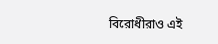বিরোধীরাও এই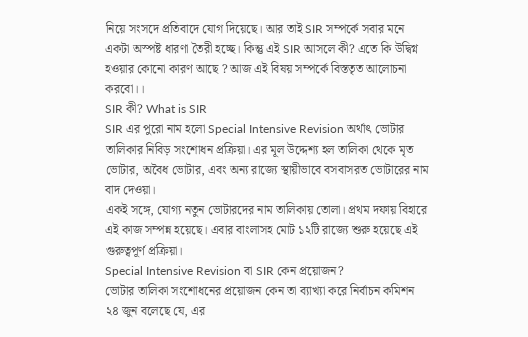নিয়ে সংসদে প্রতিবাদে যোগ দিয়েছে। আর তাই SIR সম্পর্কে সবার মনে একটা অস্পষ্ট ধারণা তৈরী হচ্ছে। কিন্তু এই SIR আসলে কী? এতে কি উদ্বিগ্ন হওয়ার কোনো কারণ আছে ? আজ এই বিষয় সম্পর্কে বিস্ততৃত আলোচনা করবো।।
SIR কী? What is SIR
SIR এর পুরো নাম হলো Special Intensive Revision অর্থাৎ ভোটার তালিকার নিবিড় সংশোধন প্রক্রিয়া। এর মূল উদ্দেশ্য হল তালিকা থেকে মৃত ভোটার, অবৈধ ভোটার, এবং অন্য রাজ্যে স্থায়ীভাবে বসবাসরত ভোটারের নাম বাদ দেওয়া।
একই সঙ্গে, যোগ্য নতুন ভোটারদের নাম তালিকায় তোলা। প্রথম দফায় বিহারে এই কাজ সম্পন্ন হয়েছে। এবার বাংলাসহ মোট ১২টি রাজ্যে শুরু হয়েছে এই গুরুত্বপূর্ণ প্রক্রিয়া।
Special Intensive Revision বা SIR কেন প্রয়োজন?
ভোটার তালিকা সংশোধনের প্রয়োজন কেন তা ব্যাখ্যা করে নির্বাচন কমিশন ২৪ জুন বলেছে যে, এর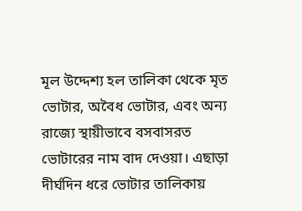মূল উদ্দেশ্য হল তালিকা থেকে মৃত ভোটার, অবৈধ ভোটার, এবং অন্য রাজ্যে স্থায়ীভাবে বসবাসরত ভোটারের নাম বাদ দেওয়া। এছাড়া দীর্ঘদিন ধরে ভোটার তালিকায়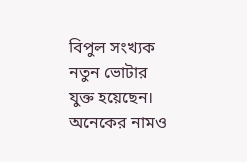বিপুল সংখ্যক নতুন ভোটার যুক্ত হয়েছেন। অনেকের নামও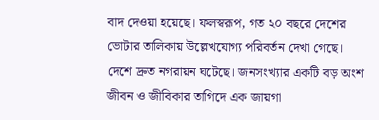বাদ দেওয়া হয়েছে। ফলস্বরূপ, গত ২০ বছরে দেশের ভোটার তালিকায় উল্লেখযোগ্য পরিবর্তন দেখা গেছে।
দেশে দ্রুত নগরায়ন ঘটেছে। জনসংখ্যার একটি বড় অংশ জীবন ও জীবিকার তাগিদে এক জায়গা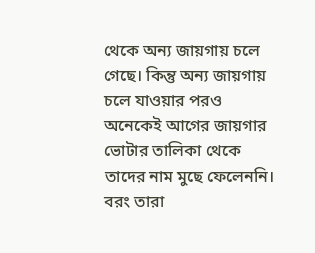থেকে অন্য জায়গায় চলে গেছে। কিন্তু অন্য জায়গায় চলে যাওয়ার পরও অনেকেই আগের জায়গার ভোটার তালিকা থেকে তাদের নাম মুছে ফেলেননি। বরং তারা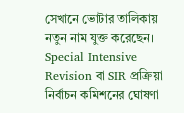সেখানে ভোটার তালিকায় নতুন নাম যুক্ত করেছেন।
Special Intensive Revision বা SIR প্রক্রিয়া
নির্বাচন কমিশনের ঘোষণা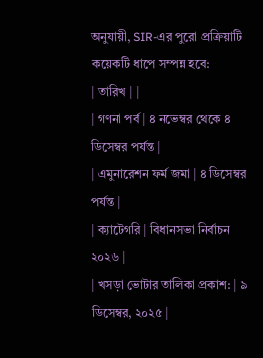অনুযায়ী, SIR-এর পুরো প্রক্রিয়াটি কয়েকটি ধাপে সম্পন্ন হবে:
| তারিখ | |
| গণনা পর্ব | ৪ নভেম্বর থেকে ৪ ডিসেম্বর পর্যন্ত |
| এমুনারেশন ফর্ম জমা | ৪ ডিসেম্বর পর্যন্ত |
| ক্যাটেগরি | বিধানসভা নির্বাচন ২০২৬ |
| খসড়া ভোটার তালিকা প্রকাশ: | ৯ ডিসেম্বর, ২০২৫ |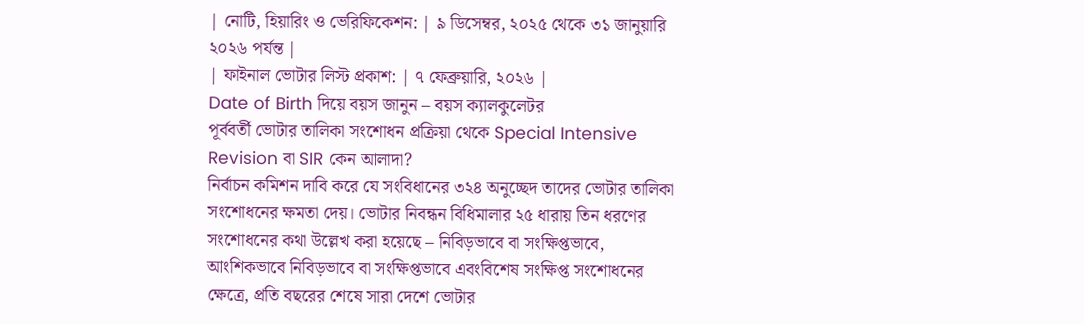| নোটি, হিয়ারিং ও ভেরিফিকেশন: | ৯ ডিসেম্বর, ২০২৫ থেকে ৩১ জানুয়ারি ২০২৬ পর্যন্ত |
| ফাইনাল ভোটার লিস্ট প্রকাশ: | ৭ ফেব্রুয়ারি, ২০২৬ |
Date of Birth দিয়ে বয়স জানুন – বয়স ক্যালকুলেটর
পূর্ববর্তী ভোটার তালিকা সংশোধন প্রক্রিয়া থেকে Special Intensive Revision বা SIR কেন আলাদা?
নির্বাচন কমিশন দাবি করে যে সংবিধানের ৩২৪ অনুচ্ছেদ তাদের ভোটার তালিকা সংশোধনের ক্ষমতা দেয়। ভোটার নিবন্ধন বিধিমালার ২৫ ধারায় তিন ধরণের সংশোধনের কথা উল্লেখ করা হয়েছে – নিবিড়ভাবে বা সংক্ষিপ্তভাবে, আংশিকভাবে নিবিড়ভাবে বা সংক্ষিপ্তভাবে এবংবিশেষ সংক্ষিপ্ত সংশোধনের ক্ষেত্রে, প্রতি বছরের শেষে সারা দেশে ভোটার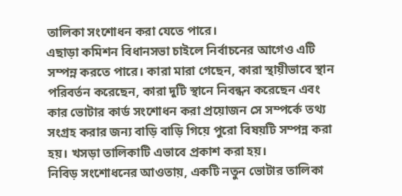তালিকা সংশোধন করা যেতে পারে।
এছাড়া কমিশন বিধানসভা চাইলে নির্বাচনের আগেও এটি সম্পন্ন করতে পারে। কারা মারা গেছেন, কারা স্থায়ীভাবে স্থান পরিবর্তন করেছেন, কারা দুটি স্থানে নিবন্ধন করেছেন এবং কার ভোটার কার্ড সংশোধন করা প্রয়োজন সে সম্পর্কে তথ্য সংগ্রহ করার জন্য বাড়ি বাড়ি গিয়ে পুরো বিষয়টি সম্পন্ন করা হয়। খসড়া তালিকাটি এভাবে প্রকাশ করা হয়।
নিবিড় সংশোধনের আওতায়, একটি নতুন ভোটার তালিকা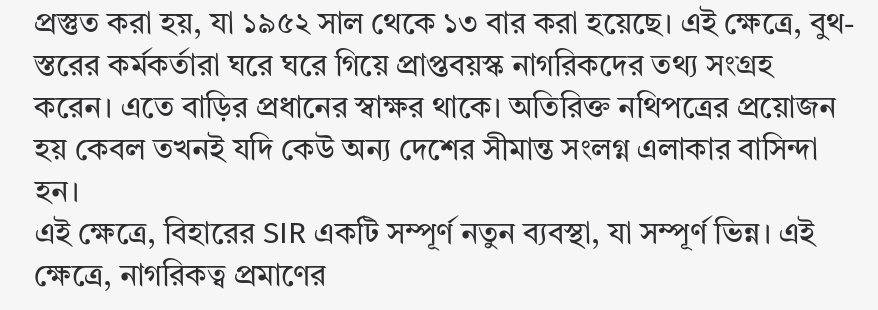প্রস্তুত করা হয়, যা ১৯৫২ সাল থেকে ১৩ বার করা হয়েছে। এই ক্ষেত্রে, বুথ-স্তরের কর্মকর্তারা ঘরে ঘরে গিয়ে প্রাপ্তবয়স্ক নাগরিকদের তথ্য সংগ্রহ করেন। এতে বাড়ির প্রধানের স্বাক্ষর থাকে। অতিরিক্ত নথিপত্রের প্রয়োজন হয় কেবল তখনই যদি কেউ অন্য দেশের সীমান্ত সংলগ্ন এলাকার বাসিন্দা হন।
এই ক্ষেত্রে, বিহারের SIR একটি সম্পূর্ণ নতুন ব্যবস্থা, যা সম্পূর্ণ ভিন্ন। এই ক্ষেত্রে, নাগরিকত্ব প্রমাণের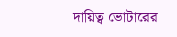দায়িত্ব ভোটারের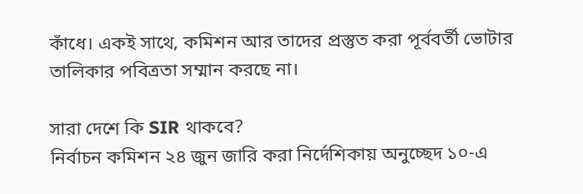কাঁধে। একই সাথে, কমিশন আর তাদের প্রস্তুত করা পূর্ববর্তী ভোটার তালিকার পবিত্রতা সম্মান করছে না।

সারা দেশে কি SIR থাকবে?
নির্বাচন কমিশন ২৪ জুন জারি করা নির্দেশিকায় অনুচ্ছেদ ১০-এ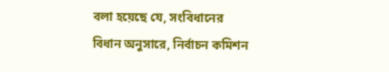বলা হয়েছে যে, সংবিধানের বিধান অনুসারে, নির্বাচন কমিশন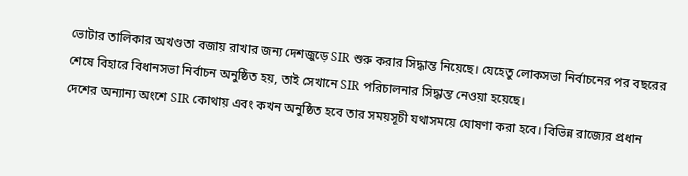ভোটার তালিকার অখণ্ডতা বজায় রাখার জন্য দেশজুড়ে SIR শুরু করার সিদ্ধান্ত নিয়েছে। যেহেতু লোকসভা নির্বাচনের পর বছরের শেষে বিহারে বিধানসভা নির্বাচন অনুষ্ঠিত হয়, তাই সেখানে SIR পরিচালনার সিদ্ধান্ত নেওয়া হয়েছে।
দেশের অন্যান্য অংশে SIR কোথায় এবং কখন অনুষ্ঠিত হবে তার সময়সূচী যথাসময়ে ঘোষণা করা হবে। বিভিন্ন রাজ্যের প্রধান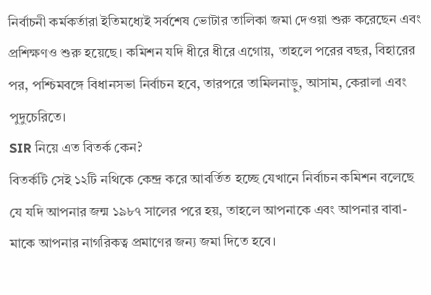নির্বাচনী কর্মকর্তারা ইতিমধ্যেই সর্বশেষ ভোটার তালিকা জমা দেওয়া শুরু করেছেন এবং প্রশিক্ষণও শুরু হয়েছে। কমিশন যদি ধীরে ধীরে এগোয়, তাহলে পরের বছর, বিহারের পর, পশ্চিমবঙ্গে বিধানসভা নির্বাচন হবে, তারপরে তামিলনাড়ু, আসাম, কেরালা এবং পুদুচেরিতে।
SIR নিয়ে এত বিতর্ক কেন?
বিতর্কটি সেই ১২টি নথিকে কেন্দ্র করে আবর্তিত হচ্ছে যেখানে নির্বাচন কমিশন বলেছে যে যদি আপনার জন্ম ১৯৮৭ সালের পরে হয়, তাহলে আপনাকে এবং আপনার বাবা-মাকে আপনার নাগরিকত্ব প্রমাণের জন্য জমা দিতে হবে।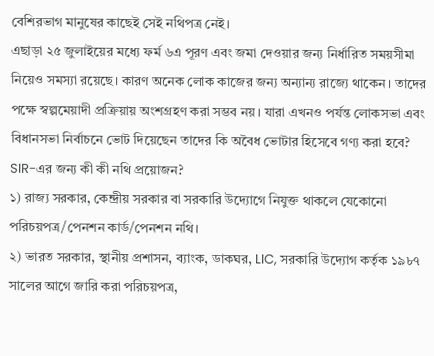বেশিরভাগ মানুষের কাছেই সেই নথিপত্র নেই।
এছাড়া ২৫ জুলাইয়ের মধ্যে ফর্ম ৬এ পূরণ এবং জমা দেওয়ার জন্য নির্ধারিত সময়সীমা নিয়েও সমস্যা রয়েছে। কারণ অনেক লোক কাজের জন্য অন্যান্য রাজ্যে থাকেন। তাদের পক্ষে স্বল্পমেয়াদী প্রক্রিয়ায় অংশগ্রহণ করা সম্ভব নয়। যারা এখনও পর্যন্ত লোকসভা এবং বিধানসভা নির্বাচনে ভোট দিয়েছেন তাদের কি অবৈধ ভোটার হিসেবে গণ্য করা হবে?
SIR-এর জন্য কী কী নথি প্রয়োজন?
১) রাজ্য সরকার, কেন্দ্রীয় সরকার বা সরকারি উদ্যোগে নিযুক্ত থাকলে যেকোনো পরিচয়পত্র/পেনশন কার্ড/পেনশন নথি।
২) ভারত সরকার, স্থানীয় প্রশাসন, ব্যাংক, ডাকঘর, LIC, সরকারি উদ্যোগ কর্তৃক ১৯৮৭ সালের আগে জারি করা পরিচয়পত্র,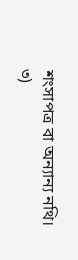শংসাপত্র বা অন্যান্য নথি।
৩)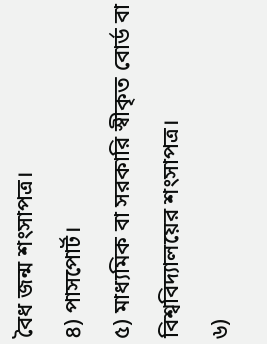বৈধ জন্ম শংসাপত্র।
৪) পাসপোর্ট।
৫) মাধ্যমিক বা সরকারি স্বীকৃত বোর্ড বা বিশ্ববিদ্যালয়ের শংসাপত্র।
৬)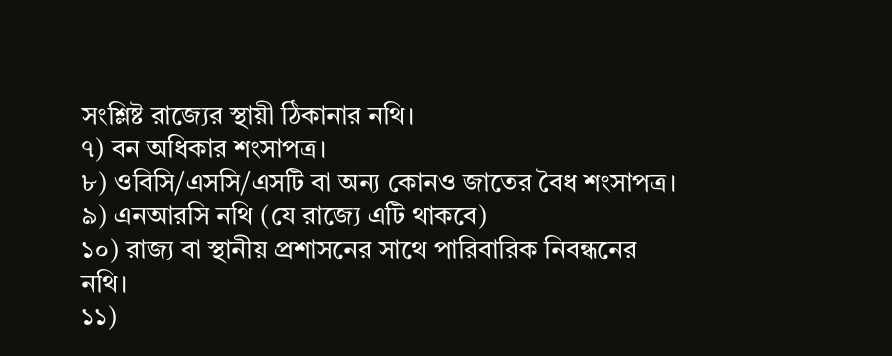সংশ্লিষ্ট রাজ্যের স্থায়ী ঠিকানার নথি।
৭) বন অধিকার শংসাপত্র।
৮) ওবিসি/এসসি/এসটি বা অন্য কোনও জাতের বৈধ শংসাপত্র।
৯) এনআরসি নথি (যে রাজ্যে এটি থাকবে)
১০) রাজ্য বা স্থানীয় প্রশাসনের সাথে পারিবারিক নিবন্ধনের নথি।
১১)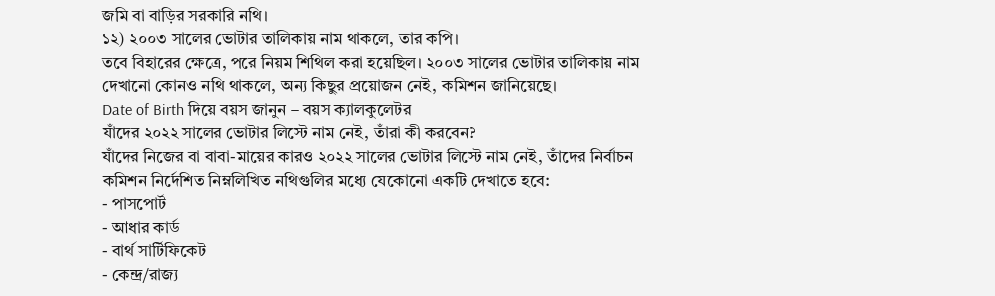জমি বা বাড়ির সরকারি নথি।
১২) ২০০৩ সালের ভোটার তালিকায় নাম থাকলে, তার কপি।
তবে বিহারের ক্ষেত্রে, পরে নিয়ম শিথিল করা হয়েছিল। ২০০৩ সালের ভোটার তালিকায় নাম দেখানো কোনও নথি থাকলে, অন্য কিছুর প্রয়োজন নেই, কমিশন জানিয়েছে।
Date of Birth দিয়ে বয়স জানুন – বয়স ক্যালকুলেটর
যাঁদের ২০২২ সালের ভোটার লিস্টে নাম নেই, তাঁরা কী করবেন?
যাঁদের নিজের বা বাবা-মায়ের কারও ২০২২ সালের ভোটার লিস্টে নাম নেই, তাঁদের নির্বাচন কমিশন নির্দেশিত নিম্নলিখিত নথিগুলির মধ্যে যেকোনো একটি দেখাতে হবে:
- পাসপোর্ট
- আধার কার্ড
- বার্থ সার্টিফিকেট
- কেন্দ্র/রাজ্য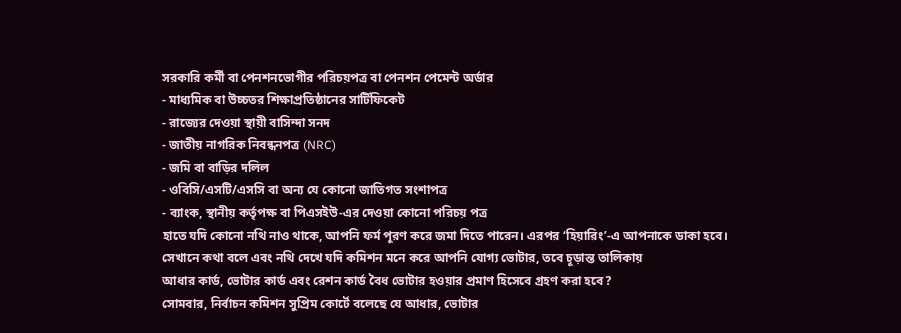সরকারি কর্মী বা পেনশনভোগীর পরিচয়পত্র বা পেনশন পেমেন্ট অর্ডার
- মাধ্যমিক বা উচ্চতর শিক্ষাপ্রতিষ্ঠানের সার্টিফিকেট
- রাজ্যের দেওয়া স্থায়ী বাসিন্দা সনদ
- জাতীয় নাগরিক নিবন্ধনপত্র (NRC)
- জমি বা বাড়ির দলিল
- ওবিসি/এসটি/এসসি বা অন্য যে কোনো জাতিগত সংশাপত্র
- ব্যাংক, স্থানীয় কর্তৃপক্ষ বা পিএসইউ-এর দেওয়া কোনো পরিচয় পত্র
হাতে যদি কোনো নথি নাও থাকে, আপনি ফর্ম পূরণ করে জমা দিতে পারেন। এরপর ‘হিয়ারিং’-এ আপনাকে ডাকা হবে। সেখানে কথা বলে এবং নথি দেখে যদি কমিশন মনে করে আপনি যোগ্য ভোটার, তবে চূড়ান্ত তালিকায়
আধার কার্ড, ভোটার কার্ড এবং রেশন কার্ড বৈধ ভোটার হওয়ার প্রমাণ হিসেবে গ্রহণ করা হবে?
সোমবার, নির্বাচন কমিশন সুপ্রিম কোর্টে বলেছে যে আধার, ভোটার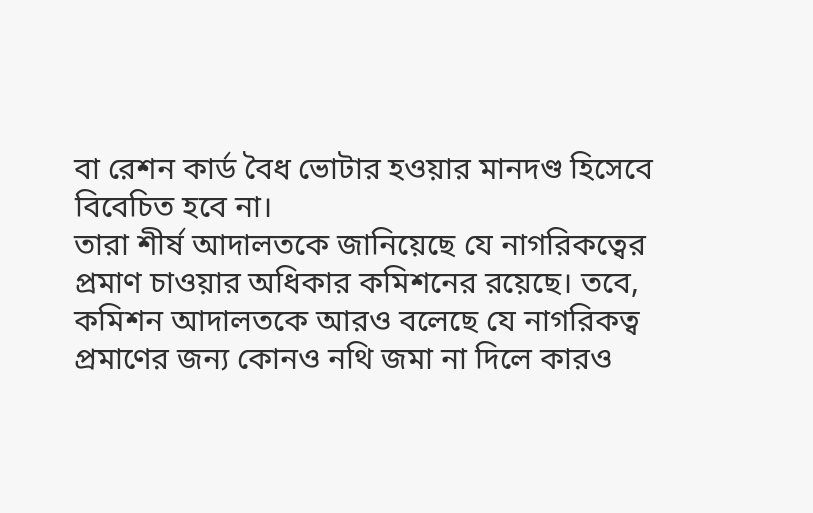বা রেশন কার্ড বৈধ ভোটার হওয়ার মানদণ্ড হিসেবে বিবেচিত হবে না।
তারা শীর্ষ আদালতকে জানিয়েছে যে নাগরিকত্বের প্রমাণ চাওয়ার অধিকার কমিশনের রয়েছে। তবে, কমিশন আদালতকে আরও বলেছে যে নাগরিকত্ব প্রমাণের জন্য কোনও নথি জমা না দিলে কারও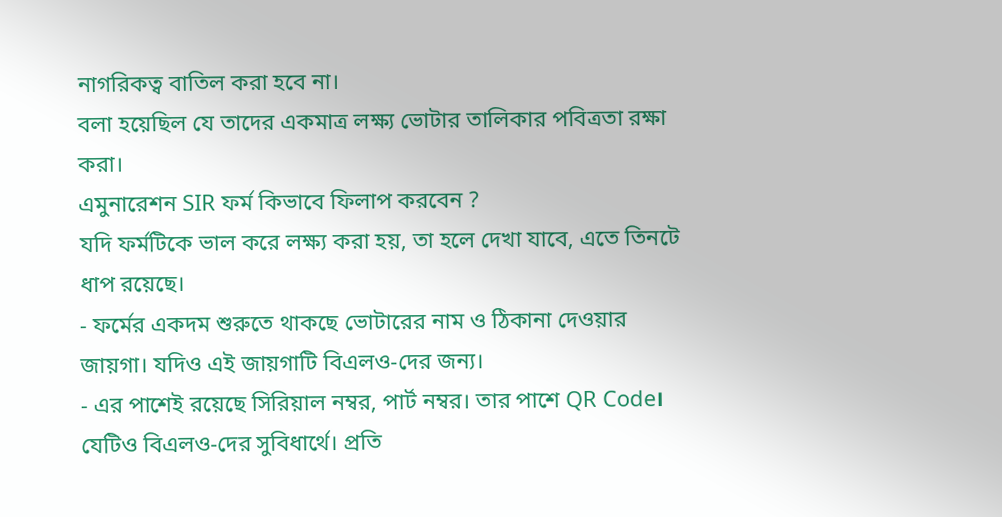নাগরিকত্ব বাতিল করা হবে না।
বলা হয়েছিল যে তাদের একমাত্র লক্ষ্য ভোটার তালিকার পবিত্রতা রক্ষা করা।
এমুনারেশন SIR ফর্ম কিভাবে ফিলাপ করবেন ?
যদি ফর্মটিকে ভাল করে লক্ষ্য করা হয়, তা হলে দেখা যাবে, এতে তিনটে ধাপ রয়েছে।
- ফর্মের একদম শুরুতে থাকছে ভোটারের নাম ও ঠিকানা দেওয়ার জায়গা। যদিও এই জায়গাটি বিএলও-দের জন্য।
- এর পাশেই রয়েছে সিরিয়াল নম্বর, পার্ট নম্বর। তার পাশে QR Code। যেটিও বিএলও-দের সুবিধার্থে। প্রতি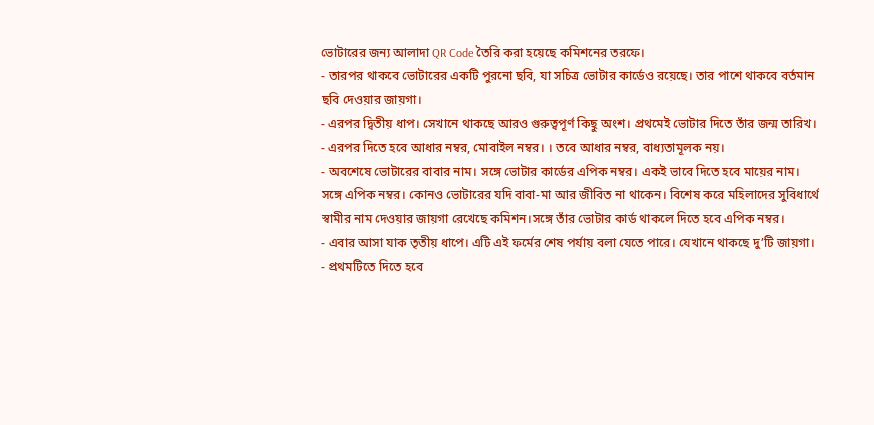ভোটারের জন্য আলাদা QR Code তৈরি করা হয়েছে কমিশনের তরফে।
- তারপর থাকবে ভোটারের একটি পুরনো ছবি, যা সচিত্র ভোটার কার্ডেও রয়েছে। তার পাশে থাকবে বর্তমান ছবি দেওয়ার জায়গা।
- এরপর দ্বিতীয় ধাপ। সেখানে থাকছে আরও গুরুত্বপূর্ণ কিছু অংশ। প্রথমেই ভোটার দিতে তাঁর জন্ম তারিখ।
- এরপর দিতে হবে আধার নম্বর, মোবাইল নম্বর। । তবে আধার নম্বর, বাধ্যতামূলক নয়।
- অবশেষে ভোটারের বাবার নাম। সঙ্গে ভোটার কার্ডের এপিক নম্বর। একই ভাবে দিতে হবে মায়ের নাম। সঙ্গে এপিক নম্বর। কোনও ভোটারের যদি বাবা-মা আর জীবিত না থাকেন। বিশেষ করে মহিলাদের সুবিধার্থে স্বামীর নাম দেওয়ার জায়গা রেখেছে কমিশন।সঙ্গে তাঁর ভোটার কার্ড থাকলে দিতে হবে এপিক নম্বর।
- এবার আসা যাক তৃতীয় ধাপে। এটি এই ফর্মের শেষ পর্যায় বলা যেতে পারে। যেখানে থাকছে দু’টি জায়গা।
- প্রথমটিতে দিতে হবে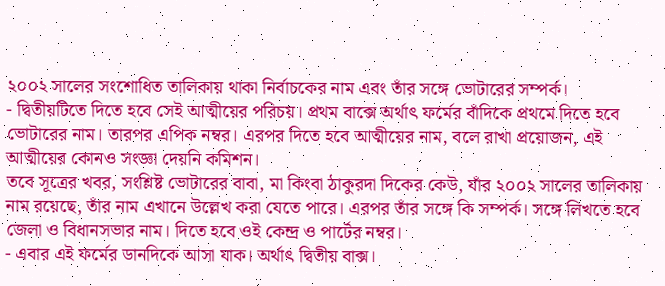২০০২ সালের সংশোধিত তালিকায় থাকা নির্বাচকের নাম এবং তাঁর সঙ্গে ভোটারের সম্পর্ক।
- দ্বিতীয়টিতে দিতে হবে সেই আত্মীয়ের পরিচয়। প্রথম বাক্সে অর্থাৎ ফর্মের বাঁদিকে প্রথমে দিতে হবে ভোটারের নাম। তারপর এপিক নম্বর। এরপর দিতে হবে আত্মীয়ের নাম, বলে রাখা প্রয়োজন, এই আত্মীয়ের কোনও সংজ্ঞা দেয়নি কমিশন।
তবে সূত্রের খবর, সংশ্লিষ্ট ভোটারের বাবা, মা কিংবা ঠাকুরদা দিকের কেউ, যাঁর ২০০২ সালের তালিকায় নাম রয়েছে, তাঁর নাম এখানে উল্লেখ করা যেতে পারে। এরপর তাঁর সঙ্গে কি সম্পর্ক। সঙ্গে লিখতে হবে জেলা ও বিধানসভার নাম। দিতে হবে ওই কেন্দ্র ও পার্টের নম্বর।
- এবার এই ফর্মের ডানদিকে আসা যাক। অর্থাৎ দ্বিতীয় বাক্স।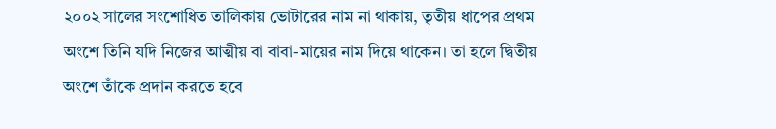২০০২ সালের সংশোধিত তালিকায় ভোটারের নাম না থাকায়, তৃতীয় ধাপের প্রথম অংশে তিনি যদি নিজের আত্মীয় বা বাবা-মায়ের নাম দিয়ে থাকেন। তা হলে দ্বিতীয় অংশে তাঁকে প্রদান করতে হবে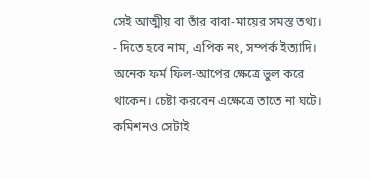সেই আত্মীয় বা তাঁর বাবা-মায়ের সমস্ত তথ্য।
- দিতে হবে নাম, এপিক নং, সম্পর্ক ইত্যাদি।
অনেক ফর্ম ফিল-আপের ক্ষেত্রে ভুল করে থাকেন। চেষ্টা করবেন এক্ষেত্রে তাতে না ঘটে। কমিশনও সেটাই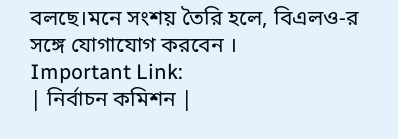বলছে।মনে সংশয় তৈরি হলে, বিএলও-র সঙ্গে যোগাযোগ করবেন ।
Important Link:
| নির্বাচন কমিশন |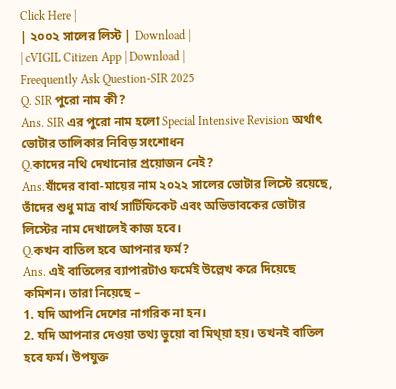Click Here |
| ২০০২ সালের লিস্ট | Download |
| cVIGIL Citizen App | Download |
Freequently Ask Question-SIR 2025
Q. SIR পুরো নাম কী?
Ans. SIR এর পুরো নাম হলো Special Intensive Revision অর্থাৎ ভোটার তালিকার নিবিড় সংশোধন
Q.কাদের নথি দেখানোর প্রয়োজন নেই?
Ans.যাঁদের বাবা-মায়ের নাম ২০২২ সালের ভোটার লিস্টে রয়েছে, তাঁদের শুধু মাত্র বার্থ সার্টিফিকেট এবং অভিভাবকের ভোটার লিস্টের নাম দেখালেই কাজ হবে।
Q.কখন বাতিল হবে আপনার ফর্ম?
Ans. এই বাতিলের ব্যাপারটাও ফর্মেই উল্লেখ করে দিয়েছে কমিশন। তারা নিয়েছে –
1. যদি আপনি দেশের নাগরিক না হন।
2. যদি আপনার দেওয়া তথ্য ভুয়ো বা মিথ্য়া হয়। তখনই বাতিল হবে ফর্ম। উপযুক্ত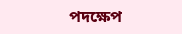পদক্ষেপ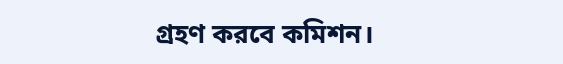গ্রহণ করবে কমিশন।